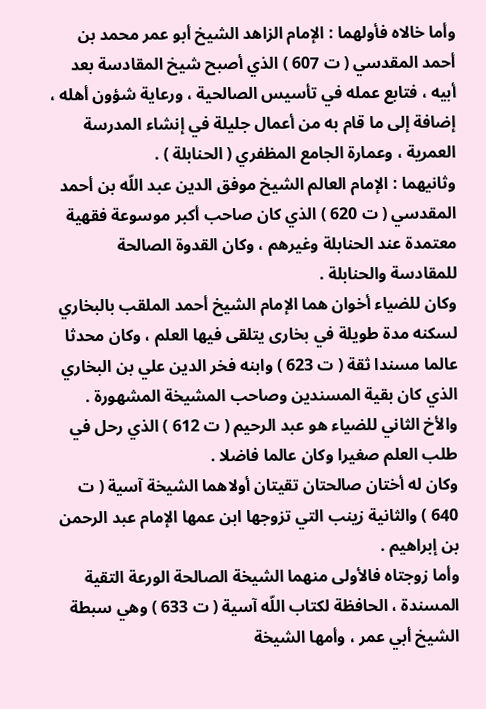وأما خالاه فأولهما : الإمام الزاهد الشيخ أبو عمر محمد بن أحمد المقدسي ( ت 607 ) الذي أصبح شيخ المقادسة بعد أبيه ، فتابع عمله في تأسيس الصالحية ، ورعاية شؤون أهله ، إضافة إلى ما قام به من أعمال جليلة في إنشاء المدرسة العمرية ، وعمارة الجامع المظفري ( الحنابلة ) .
وثانيهما : الإمام العالم الشيخ موفق الدين عبد اللّه بن أحمد المقدسي ( ت 620 ) الذي كان صاحب أكبر موسوعة فقهية معتمدة عند الحنابلة وغيرهم ، وكان القدوة الصالحة للمقادسة والحنابلة .
وكان للضياء أخوان هما الإمام الشيخ أحمد الملقب بالبخاري لسكنه مدة طويلة في بخارى يتلقى فيها العلم ، وكان محدثا عالما مسندا ثقة ( ت 623 ) وابنه فخر الدين علي بن البخاري الذي كان بقية المسندين وصاحب المشيخة المشهورة .
والأخ الثاني للضياء هو عبد الرحيم ( ت 612 ) الذي رحل في طلب العلم صغيرا وكان عالما فاضلا .
وكان له أختان صالحتان تقيتان أولاهما الشيخة آسية ( ت 640 ) والثانية زينب التي تزوجها ابن عمها الإمام عبد الرحمن بن إبراهيم .
وأما زوجتاه فالأولى منهما الشيخة الصالحة الورعة التقية المسندة ، الحافظة لكتاب اللّه آسية ( ت 633 ) وهي سبطة الشيخ أبي عمر ، وأمها الشيخة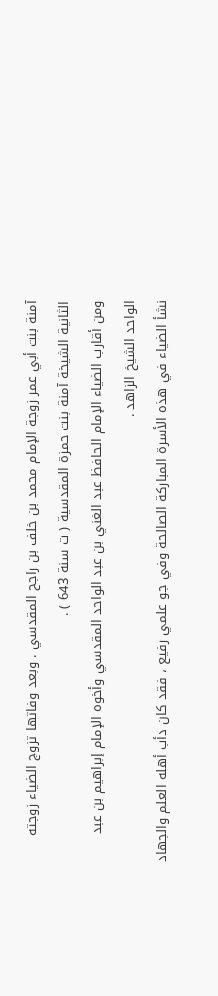آمنة بنت أبي عمر زوجة الإمام محمد بن خلف بن راجح المقدسي . وبعد وفاتها تزوج الضياء زوجته الثانية الشيخة آمنة بنت حمزة المقدسية ( ت سنة 643 ) .
ومن أقارب الضياء الإمام الحافظ عبد الغني بن عبد الواحد المقدسي وأخوه الإمام إبراهيم بن عبد الواحد الشيخ الزاهد .
نشأ الضياء في هذه الأسرة المباركة الصالحة وفي جو علمي رفيع ، فقد كان دأب أهله العلم والجهاد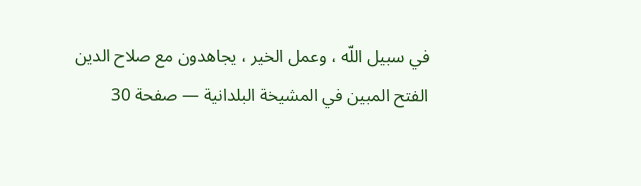في سبيل اللّه ، وعمل الخير ، يجاهدون مع صلاح الدين
الفتح المبين في المشيخة البلدانية — صفحة 30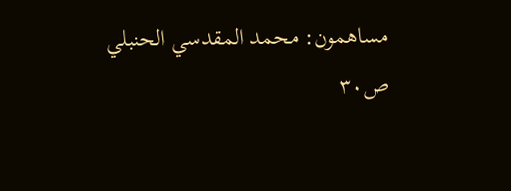مساهمون: محمد المقدسي الحنبلي
ص٣٠